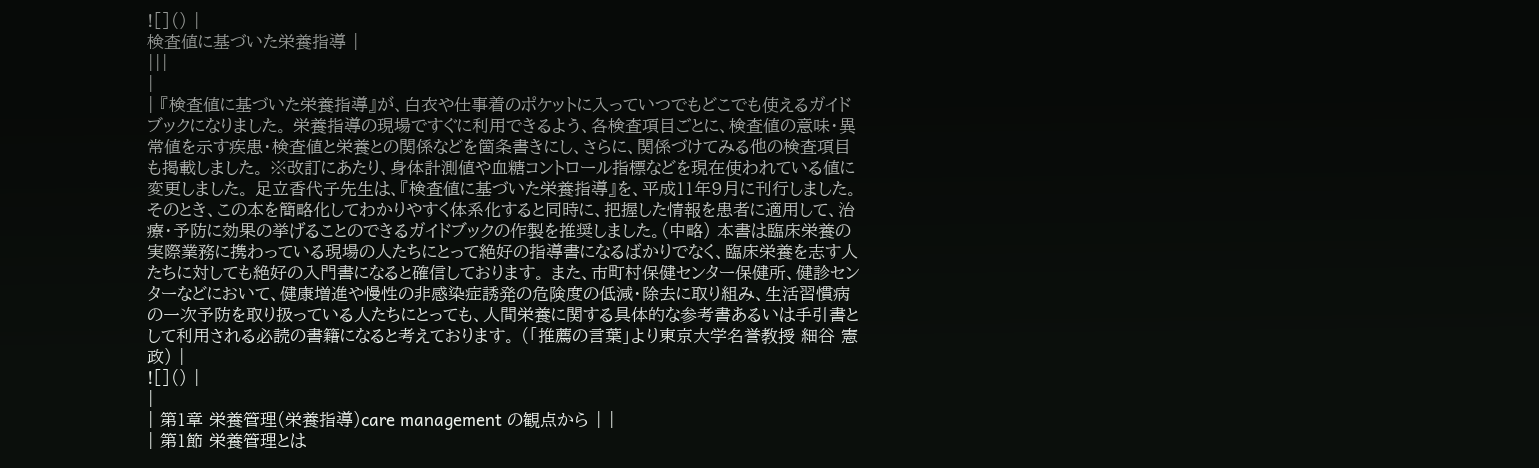![]() |
検査値に基づいた栄養指導 |
|||
|
| 『検査値に基づいた栄養指導』が、白衣や仕事着のポケットに入っていつでもどこでも使えるガイドブックになりました。 栄養指導の現場ですぐに利用できるよう、各検査項目ごとに、検査値の意味・異常値を示す疾患・検査値と栄養との関係などを箇条書きにし、さらに、関係づけてみる他の検査項目も掲載しました。 ※改訂にあたり、身体計測値や血糖コントロール指標などを現在使われている値に変更しました。 足立香代子先生は、『検査値に基づいた栄養指導』を、平成11年9月に刊行しました。そのとき、この本を簡略化してわかりやすく体系化すると同時に、把握した情報を患者に適用して、治療・予防に効果の挙げることのできるガイドブックの作製を推奨しました。(中略) 本書は臨床栄養の実際業務に携わっている現場の人たちにとって絶好の指導書になるばかりでなく、臨床栄養を志す人たちに対しても絶好の入門書になると確信しております。 また、市町村保健センター保健所、健診センターなどにおいて、健康増進や慢性の非感染症誘発の危険度の低減・除去に取り組み、生活習慣病の一次予防を取り扱っている人たちにとっても、人間栄養に関する具体的な参考書あるいは手引書として利用される必読の書籍になると考えております。 (「推薦の言葉」より東京大学名誉教授 細谷 憲政) |
![]() |
|
| 第1章 栄養管理(栄養指導)care management の観点から | |
| 第1節 栄養管理とは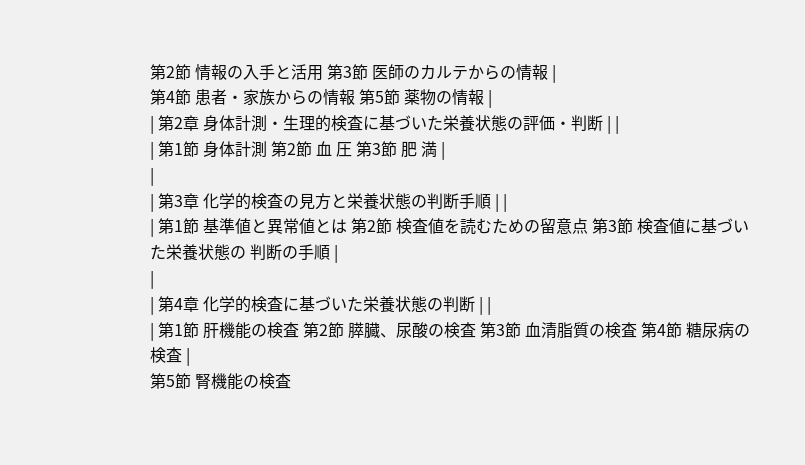第2節 情報の入手と活用 第3節 医師のカルテからの情報 |
第4節 患者・家族からの情報 第5節 薬物の情報 |
| 第2章 身体計測・生理的検査に基づいた栄養状態の評価・判断 | |
| 第1節 身体計測 第2節 血 圧 第3節 肥 満 |
|
| 第3章 化学的検査の見方と栄養状態の判断手順 | |
| 第1節 基準値と異常値とは 第2節 検査値を読むための留意点 第3節 検査値に基づいた栄養状態の 判断の手順 |
|
| 第4章 化学的検査に基づいた栄養状態の判断 | |
| 第1節 肝機能の検査 第2節 膵臓、尿酸の検査 第3節 血清脂質の検査 第4節 糖尿病の検査 |
第5節 腎機能の検査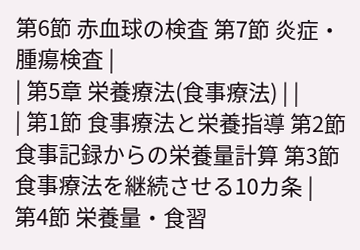第6節 赤血球の検査 第7節 炎症・腫瘍検査 |
| 第5章 栄養療法(食事療法) | |
| 第1節 食事療法と栄養指導 第2節 食事記録からの栄養量計算 第3節 食事療法を継続させる10カ条 |
第4節 栄養量・食習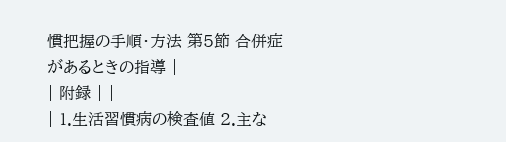慣把握の手順・方法 第5節 合併症があるときの指導 |
| 附録 | |
| 1.生活習慣病の検査値 2.主な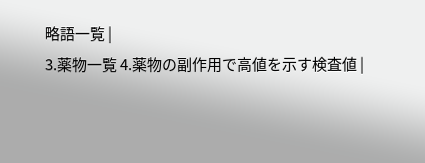略語一覧 |
3.薬物一覧 4.薬物の副作用で高値を示す検査値 |